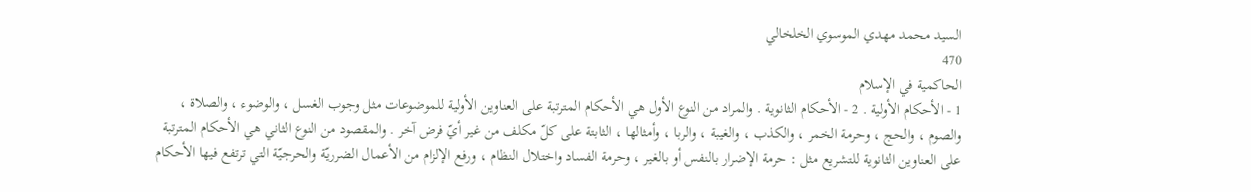السيد محمد مهدي الموسوي الخلخالي
470
الحاكمية في الإسلام
1 - الأحكام الأولية . 2 - الأحكام الثانوية . والمراد من النوع الأول هي الأحكام المترتبة على العناوين الأولية للموضوعات مثل وجوب الغسل ، والوضوء ، والصلاة ، والصوم ، والحج ، وحرمة الخمر ، والكذب ، والغيبة ، والربا ، وأمثالها ، الثابتة على كلّ مكلف من غير أيّ فرض آخر . والمقصود من النوع الثاني هي الأحكام المترتبة على العناوين الثانوية للتشريع مثل : حرمة الإضرار بالنفس أو بالغير ، وحرمة الفساد واختلال النظام ، ورفع الإلزام من الأعمال الضرريّة والحرجيّة التي ترتفع فيها الأحكام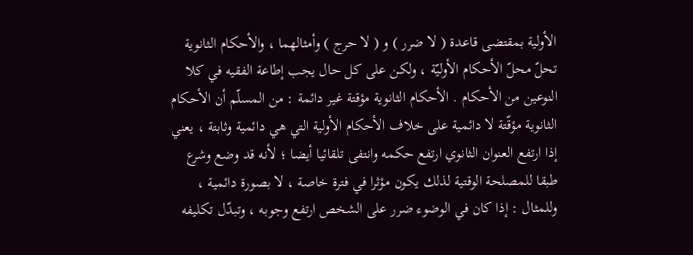الأولية بمقتضى قاعدة ( لا ضرر ) و ( لا حرج ) وأمثالهما ، والأحكام الثانوية تحلّ محلّ الأحكام الأوليّة ، ولكن على كل حال يجب إطاعة الفقيه في كلا النوعين من الأحكام . الأحكام الثانوية مؤقتة غير دائمة : من المسلّم أن الأحكام الثانوية مؤقّتة لا دائمية على خلاف الأحكام الأولية التي هي دائمية وثابتة ، يعني إذا ارتفع العنوان الثانوي ارتفع حكمه وانتفى تلقائيا أيضا ؛ لأنه قد وضع وشرع طبقا للمصلحة الوقتية لذلك يكون مؤثرا في فترة خاصة ، لا بصورة دائمية ، وللمثال : إذا كان في الوضوء ضرر على الشخص ارتفع وجوبه ، وتبدّل تكليفه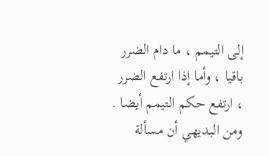إلى التيمم ، ما دام الضرر باقيا ، وأما إذا ارتفع الضرر ، ارتفع حكم التيمم أيضا . ومن البديهي أن مسألة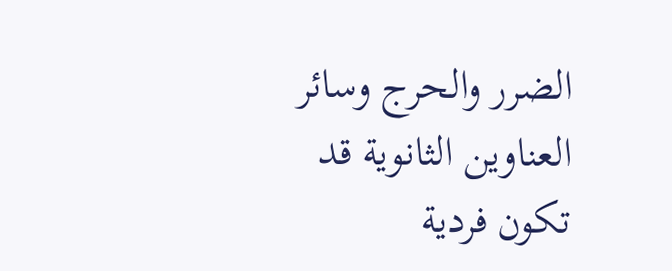الضرر والحرج وسائر العناوين الثانوية قد تكون فردية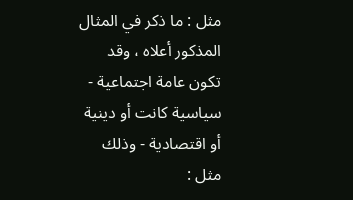مثل : ما ذكر في المثال المذكور أعلاه ، وقد تكون عامة اجتماعية - سياسية كانت أو دينية أو اقتصادية - وذلك مثل :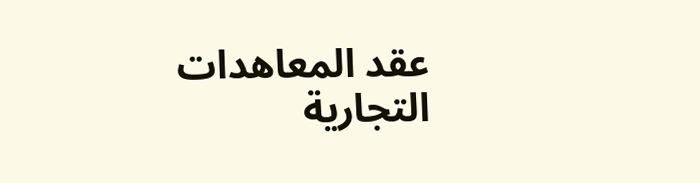عقد المعاهدات التجارية